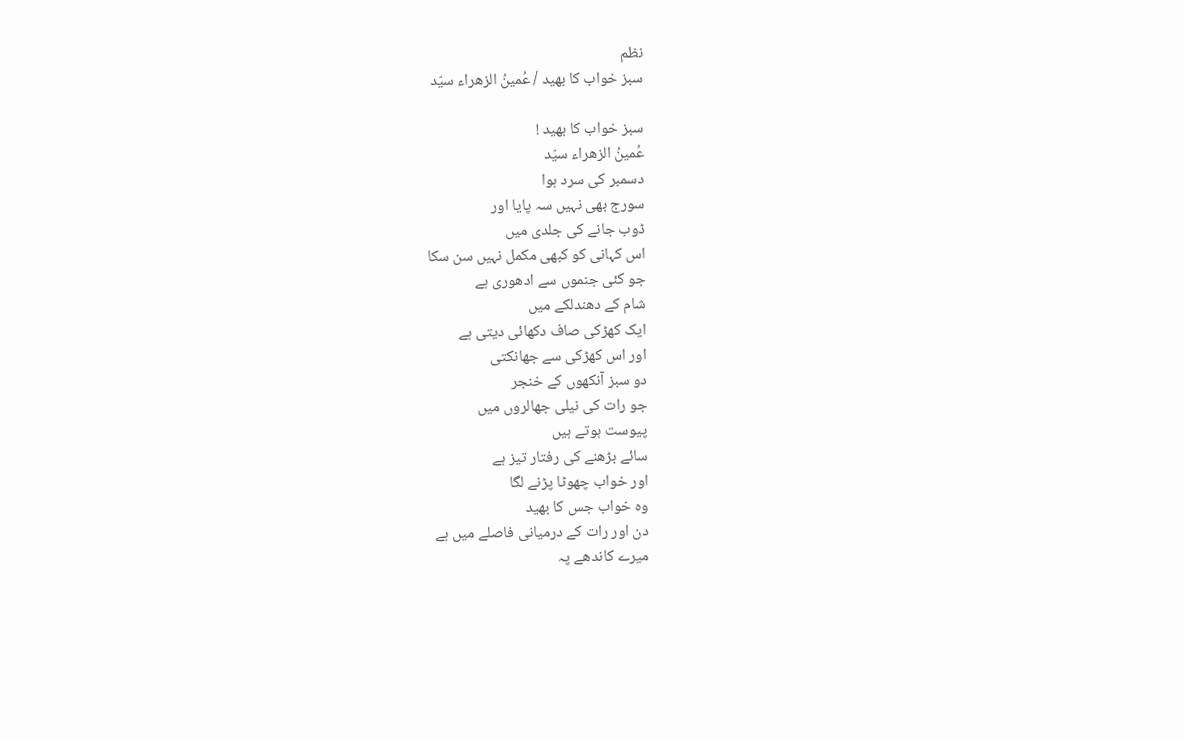نظم
سبز خواب کا بھید / عُمینُ الزھراء سیّد

سبز خواب کا بھید !
عُمینُ الزھراء سیّد
دسمبر کی سرد ہوا
سورج بھی نہیں سہ پایا اور
ڈوب جانے کی جلدی میں
اس کہانی کو کبھی مکمل نہیں سن سکا
جو کئی جنموں سے ادھوری ہے
شام کے دھندلکے میں
ایک کھڑکی صاف دکھائی دیتی ہے
اور اس کھڑکی سے جھانکتی
دو سبز آنکھوں کے خنجر
جو رات کی نیلی جھالروں میں
پیوست ہوتے ہیں
سائے بڑھنے کی رفتار تیز ہے
اور خواب چھوٹا پڑنے لگا
وہ خواب جس کا بھید
دن اور رات کے درمیانی فاصلے میں ہے
میرے کاندھے پہ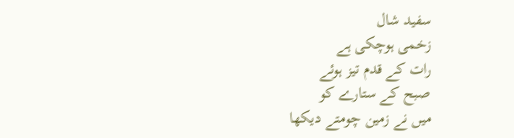سفید شال
زخمی ہوچکی ہے
رات کے قدم تیز ہوئے
صبح کے ستارے کو
میں نے زمین چومتے دیکھا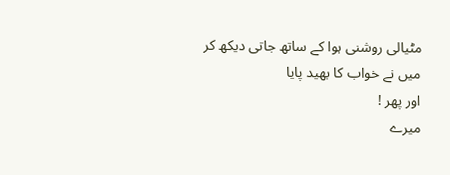مٹیالی روشنی ہوا کے ساتھ جاتی دیکھ کر
میں نے خواب کا بھید پایا
اور پھر !
میرے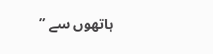ہاتھوں سے ”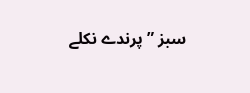سبز ” پرندے نکلے